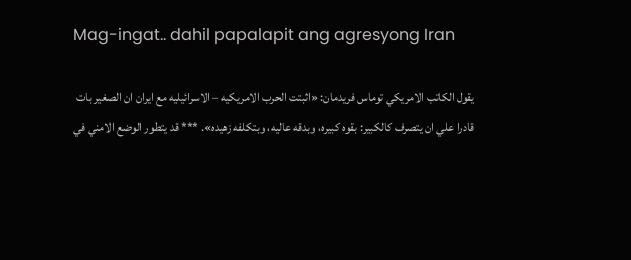Mag-ingat.. dahil papalapit ang agresyong Iran

يقول الكاتب الامريكي توماس فريدمان: «اثبتت الحرب الامريكيه – الاسرائيليه مع ايران ان الصغير بات قادرا علي ان يتصرف كالكبير: بقوه كبيره، وبدقه عاليه، وبتكلفه زهيده». *** قد يتطور الوضع الامني في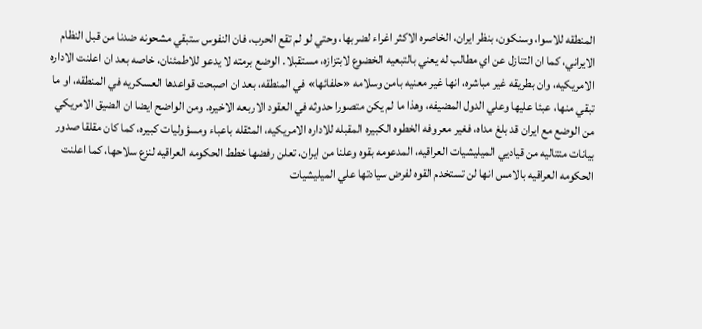المنطقه للاسوا، وسنكون، بنظر ايران، الخاصره الاكثر اغراء لضربها، وحتي لو لم تقع الحرب، فان النفوس ستبقي مشحونه ضدنا من قبل النظام الايراني، كما ان التنازل عن اي مطالب له يعني بالتبعيه الخضوع لابتزازه، مستقبلا. الوضع برمته لا يدعو للاطمئنان، خاصه بعد ان اعلنت الاداره الامريكيه، وان بطريقه غير مباشره، انها غير معنيه بامن وسلامه «حلفائها» في المنطقه، بعد ان اصبحت قواعدها العسكريه في المنطقه، او ما تبقي منها، عبئا عليها وعلي الدول المضيفه، وهذا ما لم يكن متصورا حدوثه في العقود الاربعه الاخيره. ومن الواضح ايضا ان الضيق الامريكي من الوضع مع ايران قد بلغ مداه، فغير معروفه الخطوه الكبيره المقبله للاداره الامريكيه، المثقله باعباء ومسؤوليات كبيره، كما كان مقلقا صدور بيانات متتاليه من قياديي الميليشيات العراقيه، المدعومه بقوه وعلنا من ايران، تعلن رفضها خطط الحكومه العراقيه لنزع سلاحها، كما اعلنت الحكومه العراقيه بالامس انها لن تستخدم القوه لفرض سيادتها علي الميليشيات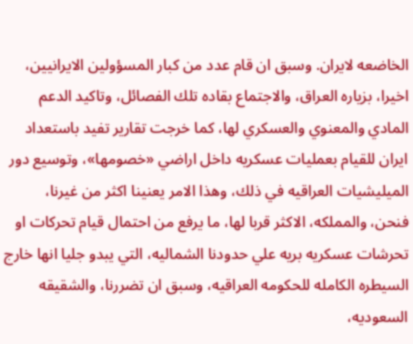الخاضعه لايران. وسبق ان قام عدد من كبار المسؤولين الايرانيين، اخيرا، بزياره العراق، والاجتماع بقاده تلك الفصائل، وتاكيد الدعم المادي والمعنوي والعسكري لها، كما خرجت تقارير تفيد باستعداد ايران للقيام بعمليات عسكريه داخل اراضي «خصومها»، وتوسيع دور الميليشيات العراقيه في ذلك، وهذا الامر يعنينا اكثر من غيرنا، فنحن، والمملكه، الاكثر قربا لها، ما يرفع من احتمال قيام تحركات او تحرشات عسكريه بريه علي حدودنا الشماليه، التي يبدو جليا انها خارج السيطره الكامله للحكومه العراقيه، وسبق ان تضررنا، والشقيقه السعوديه،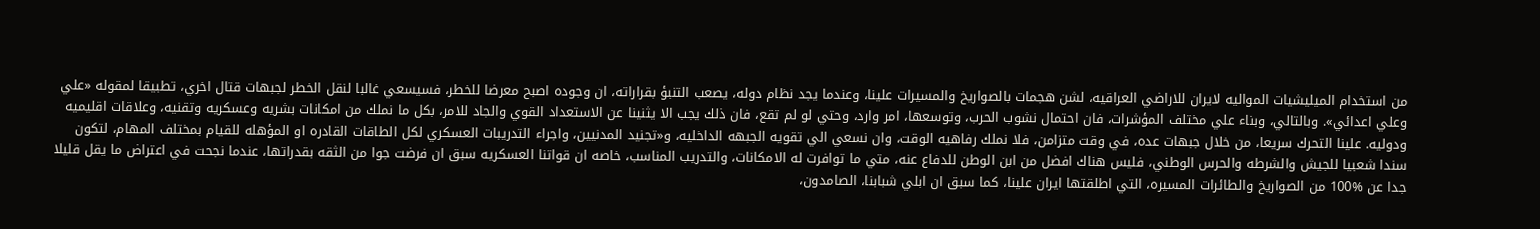من استخدام الميليشيات المواليه لايران للاراضي العراقيه، لشن هجمات بالصواريخ والمسيرات علينا، وعندما يجد نظام دوله، يصعب التنبؤ بقراراته، ان وجوده اصبح معرضا للخطر، فسيسعي غالبا لنقل الخطر لجبهات قتال اخري، تطبيقا لمقوله «علي وعلي اعدائي». وبالتالي، وبناء علي مختلف المؤشرات، فان احتمال نشوب الحرب، وتوسعها، امر وارد، وحتي لو لم تقع، فان ذلك يجب الا يثنينا عن الاستعداد القوي والجاد للامر، بكل ما نملك من امكانات بشريه وعسكريه وتقنيه، وعلاقات اقليميه ودوليه. علينا التحرك سريعا، من خلال جبهات عده، في وقت متزامن، فلا نملك رفاهيه الوقت، وان نسعي الي تقويه الجبهه الداخليه، و«تجنيد المدنيين، واجراء التدريبات العسكري لكل الطاقات القادره او المؤهله للقيام بمختلف المهام، لتكون سندا شعبيا للجيش والشرطه والحرس الوطني، فليس هناك افضل من ابن الوطن للدفاع عنه، متي ما توافرت له الامكانات، والتدريب المناسب، خاصه ان قواتنا العسكريه سبق ان فرضت جوا من الثقه بقدراتها، عندما نجحت في اعتراض ما يقل قليلا جدا عن %100 من الصواريخ والطائرات المسيره، التي اطلقتها ايران علينا، كما سبق ان ابلي شبابنا، الصامدون،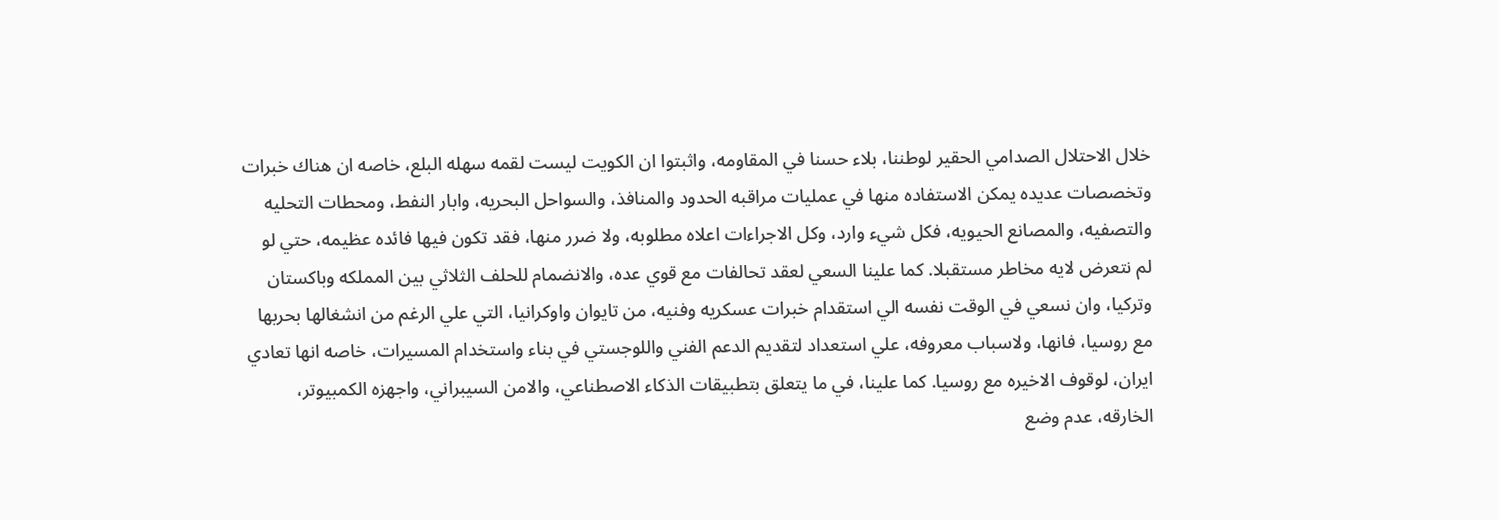خلال الاحتلال الصدامي الحقير لوطننا، بلاء حسنا في المقاومه، واثبتوا ان الكويت ليست لقمه سهله البلع، خاصه ان هناك خبرات وتخصصات عديده يمكن الاستفاده منها في عمليات مراقبه الحدود والمنافذ، والسواحل البحريه، وابار النفط، ومحطات التحليه والتصفيه، والمصانع الحيويه، فكل شيء وارد، وكل الاجراءات اعلاه مطلوبه، ولا ضرر منها، فقد تكون فيها فائده عظيمه، حتي لو لم نتعرض لايه مخاطر مستقبلا. كما علينا السعي لعقد تحالفات مع قوي عده، والانضمام للحلف الثلاثي بين المملكه وباكستان وتركيا، وان نسعي في الوقت نفسه الي استقدام خبرات عسكريه وفنيه، من تايوان واوكرانيا، التي علي الرغم من انشغالها بحربها مع روسيا، فانها، ولاسباب معروفه، علي استعداد لتقديم الدعم الفني واللوجستي في بناء واستخدام المسيرات، خاصه انها تعادي ايران، لوقوف الاخيره مع روسيا. كما علينا، في ما يتعلق بتطبيقات الذكاء الاصطناعي، والامن السيبراني، واجهزه الكمبيوتر، الخارقه، عدم وضع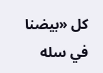كل «بيضنا في سله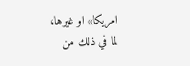امريكا» او غيرها، لما في ذلك من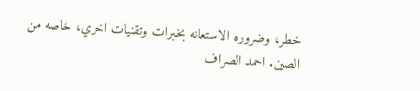خطر، وضروره الاستعانه بخبرات وتقنيات اخري، خاصه من الصين. احمد الصراف